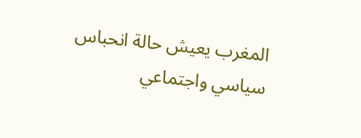المغرب يعيش حالة انحباس سياسي واجتماعي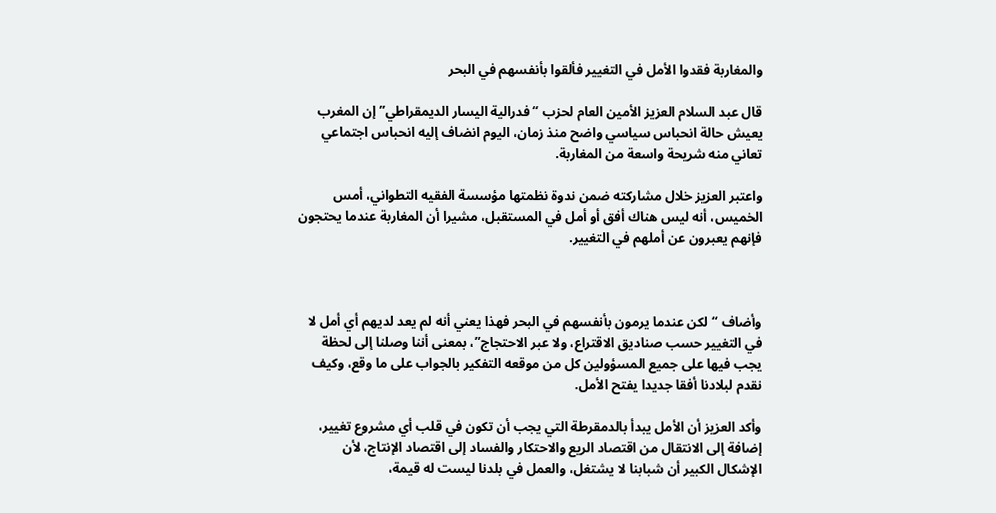والمغاربة فقدوا الأمل في التغيير فألقوا بأنفسهم في البحر

قال عبد السلام العزيز الأمين العام لحزب “فدرالية اليسار الديمقراطي” إن المغرب يعيش حالة انحباس سياسي واضح منذ زمان، اليوم انضاف إليه انحباس اجتماعي تعاني منه شريحة واسعة من المغاربة.

واعتبر العزيز خلال مشاركته ضمن ندوة نظمتها مؤسسة الفقيه التطواني، أمس الخميس، أنه ليس هناك أفق أو أمل في المستقبل، مشيرا أن المغاربة عندما يحتجون فإنهم يعبرون عن أملهم في التغيير.



وأضاف “لكن عندما يرمون بأنفسهم في البحر فهذا يعني أنه لم يعد لديهم أي أمل لا في التغيير حسب صناديق الاقتراع، ولا عبر الاحتجاج”، بمعنى أننا وصلنا إلى لحظة يجب فيها على جميع المسؤولين كل من موقعه التفكير بالجواب على ما وقع، وكيف نقدم لبلادنا أفقا جديدا يفتح الأمل.

وأكد العزيز أن الأمل يبدأ بالدمقرطة التي يجب أن تكون في قلب أي مشروع تغيير، إضافة إلى الانتقال من اقتصاد الريع والاحتكار والفساد إلى اقتصاد الإنتاج، لأن الإشكال الكبير أن شبابنا لا يشتغل، والعمل في بلدنا ليست له قيمة،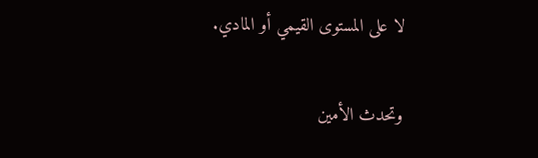لا على المستوى القيمي أو المادي.

وتحدث الأمين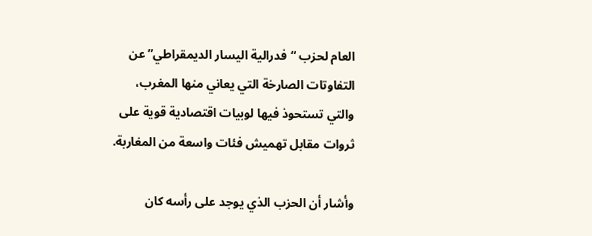العام لحزب “فدرالية اليسار الديمقراطي” عن التفاوتات الصارخة التي يعاني منها المغرب، والتي تستحوذ فيها لوبيات اقتصادية قوية على ثروات مقابل تهميش فئات واسعة من المغاربة.

وأشار أن الحزب الذي يوجد على رأسه كان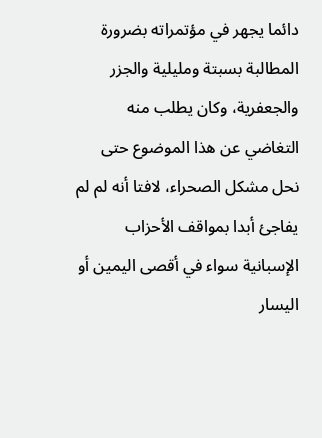دائما يجهر في مؤتمراته بضرورة المطالبة بسبتة ومليلية والجزر والجعفرية، وكان يطلب منه التغاضي عن هذا الموضوع حتى نحل مشكل الصحراء، لافتا أنه لم لم يفاجئ أبدا بمواقف الأحزاب الإسبانية سواء في أقصى اليمين أو اليسار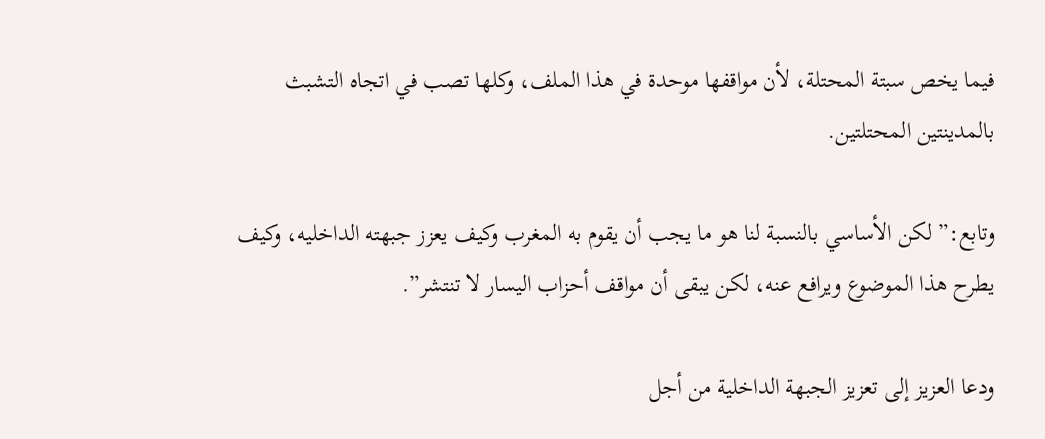فيما يخص سبتة المحتلة، لأن مواقفها موحدة في هذا الملف، وكلها تصب في اتجاه التشبث بالمدينتين المحتلتين.

وتابع:” لكن الأساسي بالنسبة لنا هو ما يجب أن يقوم به المغرب وكيف يعزز جبهته الداخليه، وكيف يطرح هذا الموضوع ويرافع عنه، لكن يبقى أن مواقف أحزاب اليسار لا تنتشر”.

ودعا العزيز إلى تعزيز الجبهة الداخلية من أجل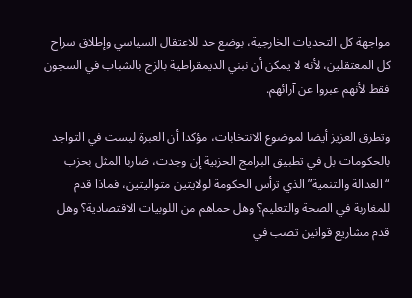مواجهة كل التحديات الخارجية، بوضع حد للاعتقال السياسي وإطلاق سراح كل المعتقلين، لأنه لا يمكن أن نبني الديمقراطية بالزج بالشباب في السجون فقط لأنهم عبروا عن آرائهم.

وتطرق العزيز أيضا لموضوع الانتخابات، مؤكدا أن العبرة ليست في التواجد بالحكومات بل في تطبيق البرامج الحزبية إن وجدت، ضاربا المثل بحزب “العدالة والتنمية” الذي ترأس الحكومة لولايتين متواليتين، فماذا قدم للمغاربة في الصحة والتعليم؟ وهل حماهم من اللوبيات الاقتصادية؟ وهل قدم مشاريع قوانين تصب في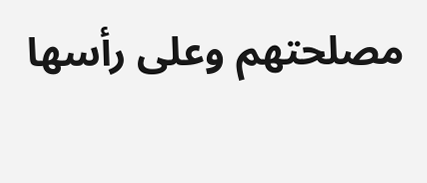مصلحتهم وعلى رأسها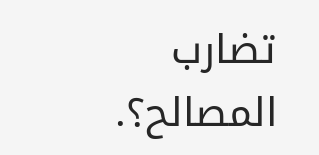تضارب المصالح؟.